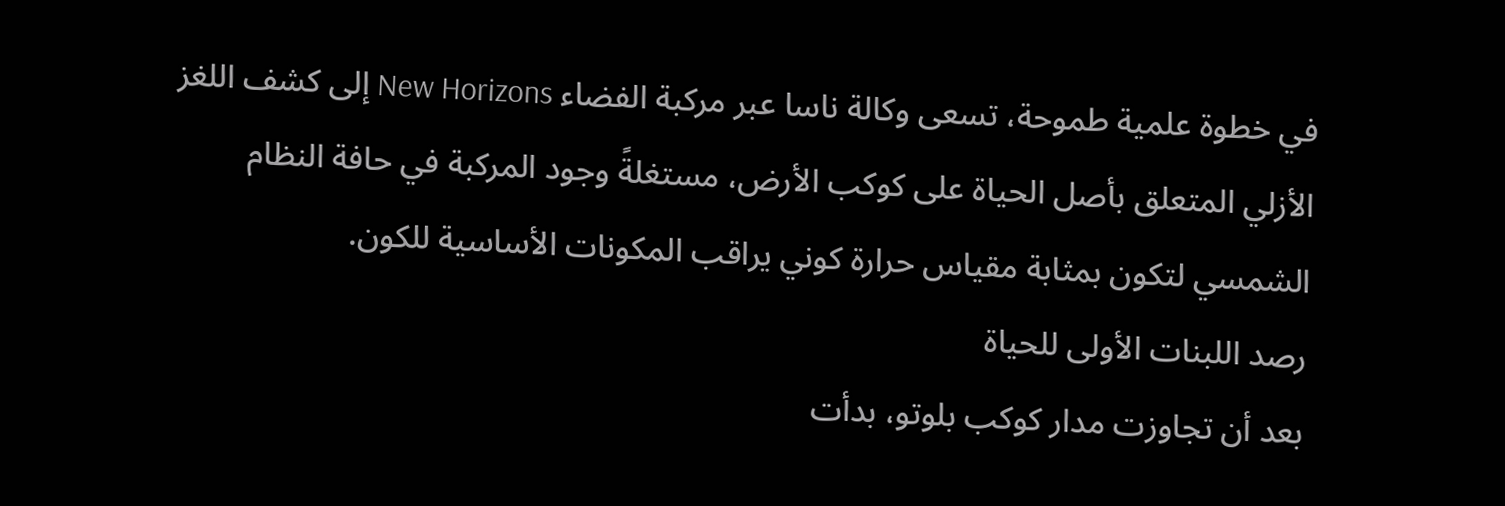في خطوة علمية طموحة، تسعى وكالة ناسا عبر مركبة الفضاء New Horizons إلى كشف اللغز الأزلي المتعلق بأصل الحياة على كوكب الأرض، مستغلةً وجود المركبة في حافة النظام الشمسي لتكون بمثابة مقياس حرارة كوني يراقب المكونات الأساسية للكون.
رصد اللبنات الأولى للحياة
بعد أن تجاوزت مدار كوكب بلوتو، بدأت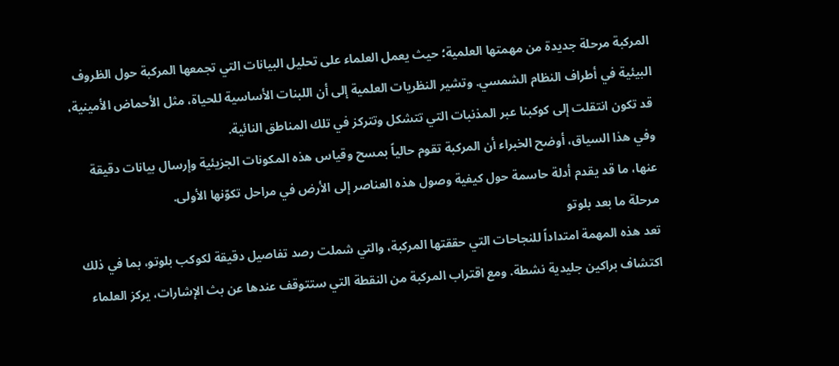المركبة مرحلة جديدة من مهمتها العلمية؛ حيث يعمل العلماء على تحليل البيانات التي تجمعها المركبة حول الظروف البيئية في أطراف النظام الشمسي. وتشير النظريات العلمية إلى أن اللبنات الأساسية للحياة، مثل الأحماض الأمينية، قد تكون انتقلت إلى كوكبنا عبر المذنبات التي تتشكل وتتركز في تلك المناطق النائية.
وفي هذا السياق، أوضح الخبراء أن المركبة تقوم حالياً بمسح وقياس هذه المكونات الجزيئية وإرسال بيانات دقيقة عنها، ما قد يقدم أدلة حاسمة حول كيفية وصول هذه العناصر إلى الأرض في مراحل تكوّنها الأولى.
مرحلة ما بعد بلوتو
تعد هذه المهمة امتداداً للنجاحات التي حققتها المركبة، والتي شملت رصد تفاصيل دقيقة لكوكب بلوتو، بما في ذلك اكتشاف براكين جليدية نشطة. ومع اقتراب المركبة من النقطة التي ستتوقف عندها عن بث الإشارات، يركز العلماء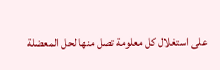على استغلال كل معلومة تصل منها لحل المعضلة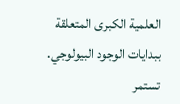العلمية الكبرى المتعلقة ببدايات الوجود البيولوجي.
تستمر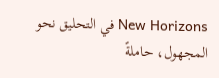New Horizons في التحليق نحو المجهول، حاملةً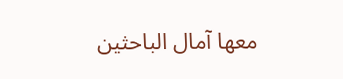معها آمال الباحثين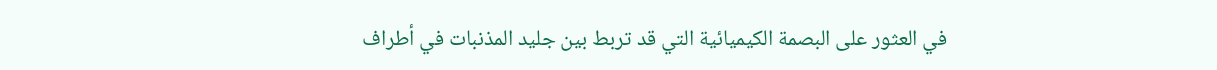في العثور على البصمة الكيميائية التي قد تربط بين جليد المذنبات في أطراف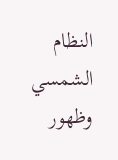النظام الشمسي وظهور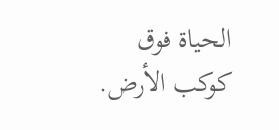الحياة فوق كوكب الأرض.